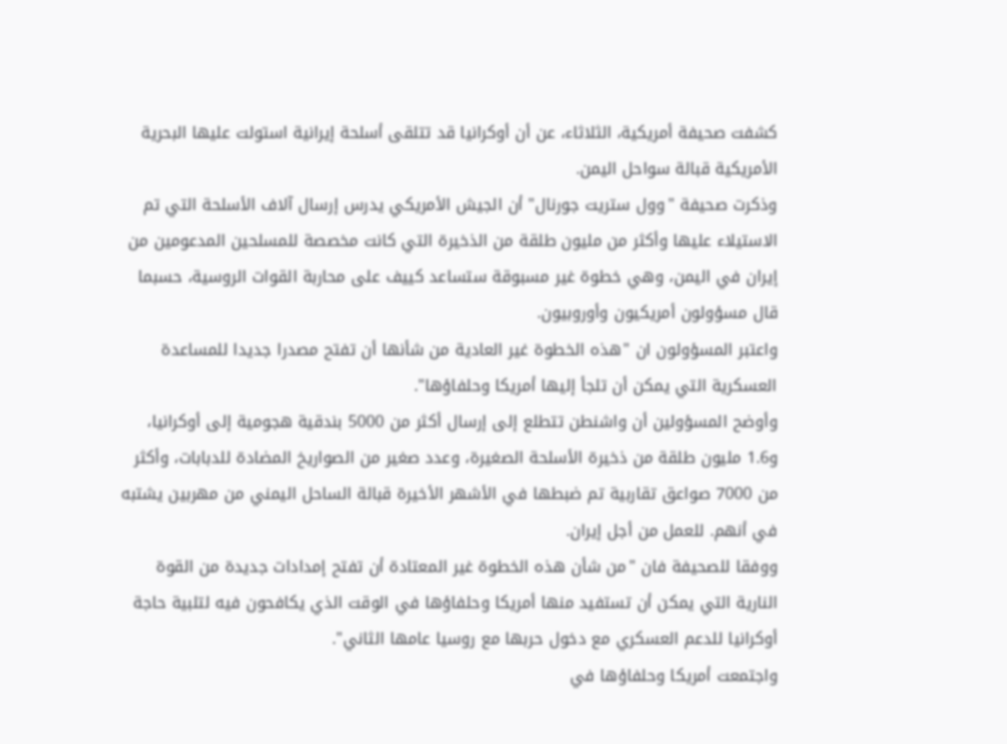كشفت صحيفة أمريكية، الثلاثاء، عن أن أوكرانيا قد تتلقى أسلحة إيرانية استولت عليها البحرية الأمريكية قبالة سواحل اليمن.
وذكرت صحيفة "وول ستريت جورنال" أن الجيش الأمريكي يدرس إرسال آلاف الأسلحة التي تم الاستيلاء عليها وأكثر من مليون طلقة من الذخيرة التي كانت مخصصة للمسلحين المدعومين من إيران في اليمن، وهي خطوة غير مسبوقة ستساعد كييف على محاربة القوات الروسية، حسبما قال مسؤولون أمريكيون وأوروبيون.
واعتبر المسؤولون ان "هذه الخطوة غير العادية من شأنها أن تفتح مصدرا جديدا للمساعدة العسكرية التي يمكن أن تلجأ إليها أمريكا وحلفاؤها".
وأوضح المسؤولين أن واشنطن تتطلع إلى إرسال أكثر من 5000 بندقية هجومية إلى أوكرانيا، و1.6 مليون طلقة من ذخيرة الأسلحة الصغيرة، وعدد صغير من الصواريخ المضادة للدبابات، وأكثر من 7000 صواعق تقاربية تم ضبطها في الأشهر الأخيرة قبالة الساحل اليمني من مهربين يشتبه في أنهم. للعمل من أجل إيران.
ووفقا للصحيفة فان "من شأن هذه الخطوة غير المعتادة أن تفتح إمدادات جديدة من القوة النارية التي يمكن أن تستفيد منها أمريكا وحلفاؤها في الوقت الذي يكافحون فيه لتلبية حاجة أوكرانيا للدعم العسكري مع دخول حربها مع روسيا عامها الثاني".
واجتمعت أمريكا وحلفاؤها في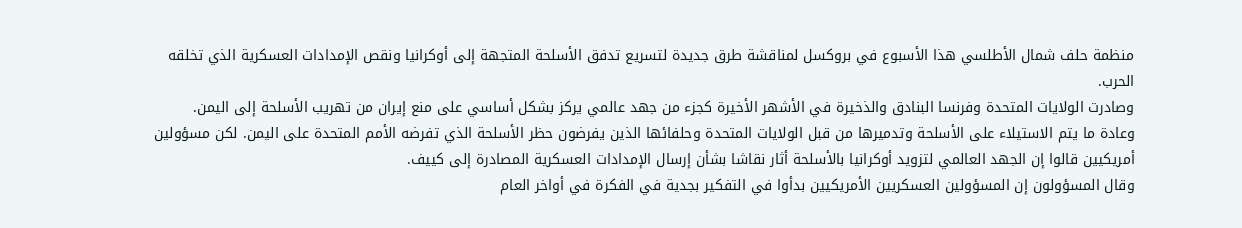منظمة حلف شمال الأطلسي هذا الأسبوع في بروكسل لمناقشة طرق جديدة لتسريع تدفق الأسلحة المتجهة إلى أوكرانيا ونقص الإمدادات العسكرية الذي تخلقه الحرب.
وصادرت الولايات المتحدة وفرنسا البنادق والذخيرة في الأشهر الأخيرة كجزء من جهد عالمي يركز بشكل أساسي على منع إيران من تهريب الأسلحة إلى اليمن.
وعادة ما يتم الاستيلاء على الأسلحة وتدميرها من قبل الولايات المتحدة وحلفائها الذين يفرضون حظر الأسلحة الذي تفرضه الأمم المتحدة على اليمن. لكن مسؤولين أمريكيين قالوا إن الجهد العالمي لتزويد أوكرانيا بالأسلحة أثار نقاشا بشأن إرسال الإمدادات العسكرية المصادرة إلى كييف.
وقال المسؤولون إن المسؤولين العسكريين الأمريكيين بدأوا في التفكير بجدية في الفكرة في أواخر العام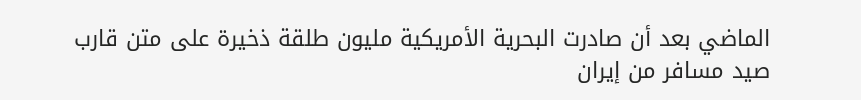الماضي بعد أن صادرت البحرية الأمريكية مليون طلقة ذخيرة على متن قارب صيد مسافر من إيران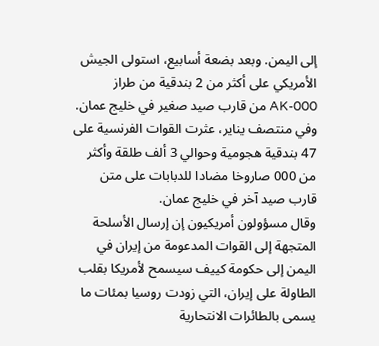إلى اليمن. وبعد بضعة أسابيع، استولى الجيش الأمريكي على أكثر من 2 بندقية من طراز AK-000 من قارب صيد صغير في خليج عمان.
وفي منتصف يناير، عثرت القوات الفرنسية على 47 بندقية هجومية وحوالي 3 ألف طلقة وأكثر من 000 صاروخا مضادا للدبابات على متن قارب صيد آخر في خليج عمان.
وقال مسؤولون أمريكيون إن إرسال الأسلحة المتجهة إلى القوات المدعومة من إيران في اليمن إلى حكومة كييف سيسمح لأمريكا بقلب الطاولة على إيران، التي زودت روسيا بمئات ما يسمى بالطائرات الانتحارية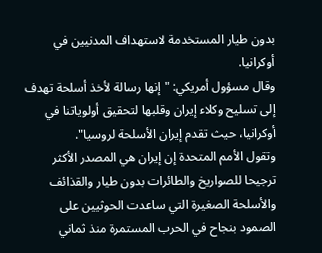بدون طيار المستخدمة لاستهداف المدنيين في أوكرانيا.
وقال مسؤول أمريكي: "إنها رسالة لأخذ أسلحة تهدف إلى تسليح وكلاء إيران وقلبها لتحقيق أولوياتنا في أوكرانيا، حيث تقدم إيران الأسلحة لروسيا".
وتقول الأمم المتحدة إن إيران هي المصدر الأكثر ترجيحا للصواريخ والطائرات بدون طيار والقذائف والأسلحة الصغيرة التي ساعدت الحوثيين على الصمود بنجاح في الحرب المستمرة منذ ثماني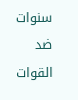سنوات ضد القوات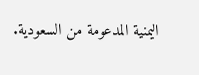اليمنية المدعومة من السعودية.